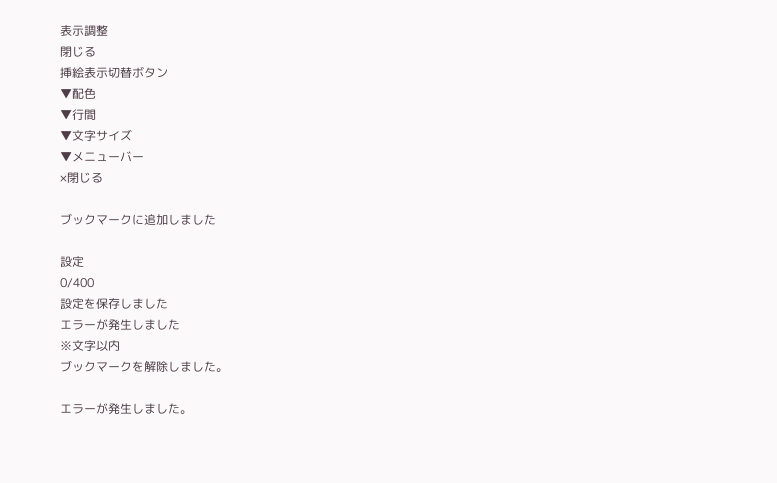表示調整
閉じる
挿絵表示切替ボタン
▼配色
▼行間
▼文字サイズ
▼メニューバー
×閉じる

ブックマークに追加しました

設定
0/400
設定を保存しました
エラーが発生しました
※文字以内
ブックマークを解除しました。

エラーが発生しました。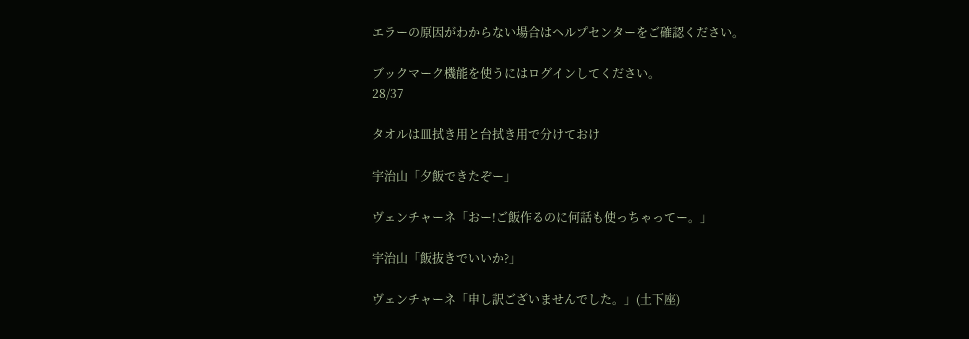エラーの原因がわからない場合はヘルプセンターをご確認ください。

ブックマーク機能を使うにはログインしてください。
28/37

タオルは皿拭き用と台拭き用で分けておけ

宇治山「夕飯できたぞー」

ヴェンチャーネ「おー!ご飯作るのに何話も使っちゃってー。」

宇治山「飯抜きでいいか?」

ヴェンチャーネ「申し訳ございませんでした。」(土下座)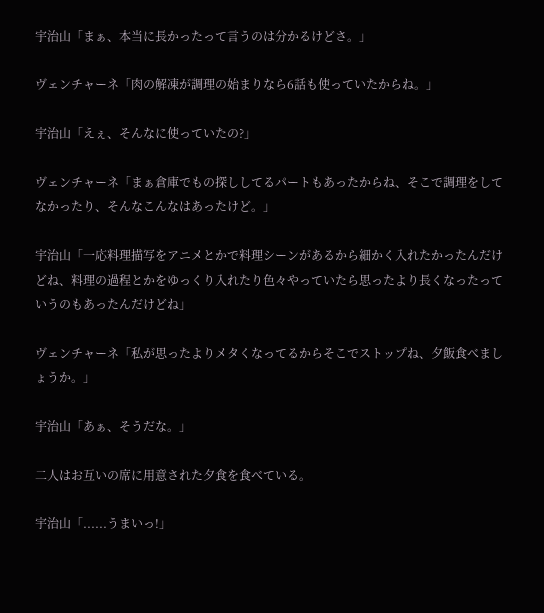宇治山「まぁ、本当に長かったって言うのは分かるけどさ。」

ヴェンチャーネ「肉の解凍が調理の始まりなら6話も使っていたからね。」

宇治山「えぇ、そんなに使っていたの?」

ヴェンチャーネ「まぁ倉庫でもの探ししてるパートもあったからね、そこで調理をしてなかったり、そんなこんなはあったけど。」

宇治山「一応料理描写をアニメとかで料理シーンがあるから細かく入れたかったんだけどね、料理の過程とかをゆっくり入れたり色々やっていたら思ったより長くなったっていうのもあったんだけどね」

ヴェンチャーネ「私が思ったよりメタくなってるからそこでストップね、夕飯食べましょうか。」

宇治山「あぁ、そうだな。」

二人はお互いの席に用意された夕食を食べている。

宇治山「......うまいっ!」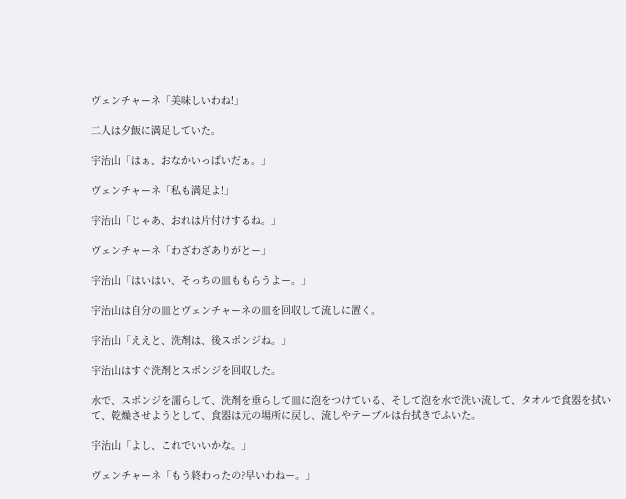ヴェンチャーネ「美味しいわね!」

二人は夕飯に満足していた。

宇治山「はぁ、おなかいっぱいだぁ。」

ヴェンチャーネ「私も満足よ!」

宇治山「じゃあ、おれは片付けするね。」

ヴェンチャーネ「わざわざありがとー」

宇治山「はいはい、そっちの皿ももらうよー。」

宇治山は自分の皿とヴェンチャーネの皿を回収して流しに置く。

宇治山「ええと、洗剤は、後スポンジね。」

宇治山はすぐ洗剤とスポンジを回収した。

水で、スポンジを濡らして、洗剤を垂らして皿に泡をつけている、そして泡を水で洗い流して、タオルで食器を拭いて、乾燥させようとして、食器は元の場所に戻し、流しやテーブルは台拭きでふいた。

宇治山「よし、これでいいかな。」

ヴェンチャーネ「もう終わったの?早いわねー。」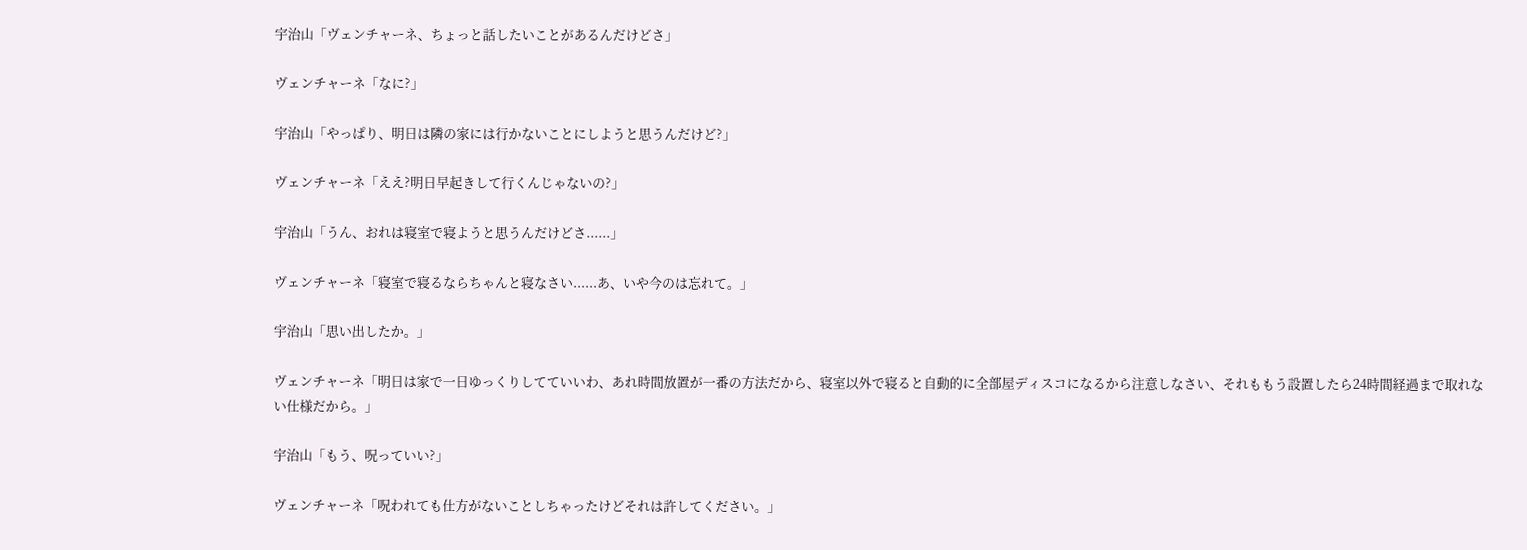宇治山「ヴェンチャーネ、ちょっと話したいことがあるんだけどさ」

ヴェンチャーネ「なに?」

宇治山「やっぱり、明日は隣の家には行かないことにしようと思うんだけど?」

ヴェンチャーネ「ええ?明日早起きして行くんじゃないの?」

宇治山「うん、おれは寝室で寝ようと思うんだけどさ......」

ヴェンチャーネ「寝室で寝るならちゃんと寝なさい......あ、いや今のは忘れて。」

宇治山「思い出したか。」

ヴェンチャーネ「明日は家で一日ゆっくりしてていいわ、あれ時間放置が一番の方法だから、寝室以外で寝ると自動的に全部屋ディスコになるから注意しなさい、それももう設置したら24時間経過まで取れない仕様だから。」

宇治山「もう、呪っていい?」

ヴェンチャーネ「呪われても仕方がないことしちゃったけどそれは許してください。」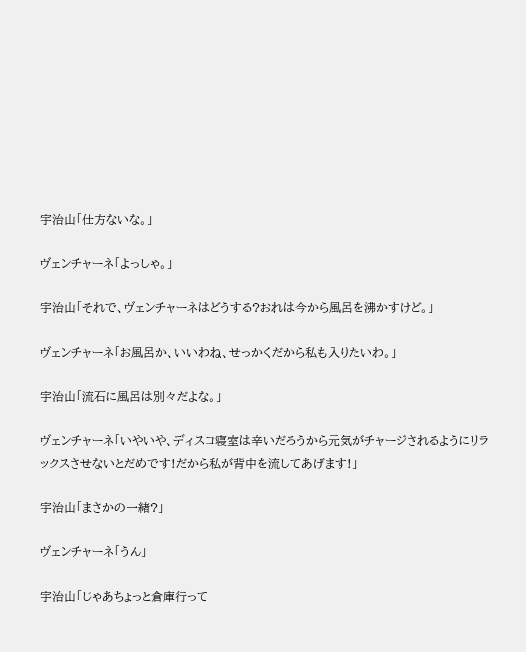宇治山「仕方ないな。」

ヴェンチャーネ「よっしゃ。」

宇治山「それで、ヴェンチャーネはどうする?おれは今から風呂を沸かすけど。」

ヴェンチャーネ「お風呂か、いいわね、せっかくだから私も入りたいわ。」

宇治山「流石に風呂は別々だよな。」

ヴェンチャーネ「いやいや、ディスコ寝室は辛いだろうから元気がチャージされるようにリラックスさせないとだめです!だから私が背中を流してあげます!」

宇治山「まさかの一緒?」

ヴェンチャーネ「うん」

宇治山「じゃあちょっと倉庫行って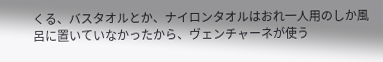くる、バスタオルとか、ナイロンタオルはおれ一人用のしか風呂に置いていなかったから、ヴェンチャーネが使う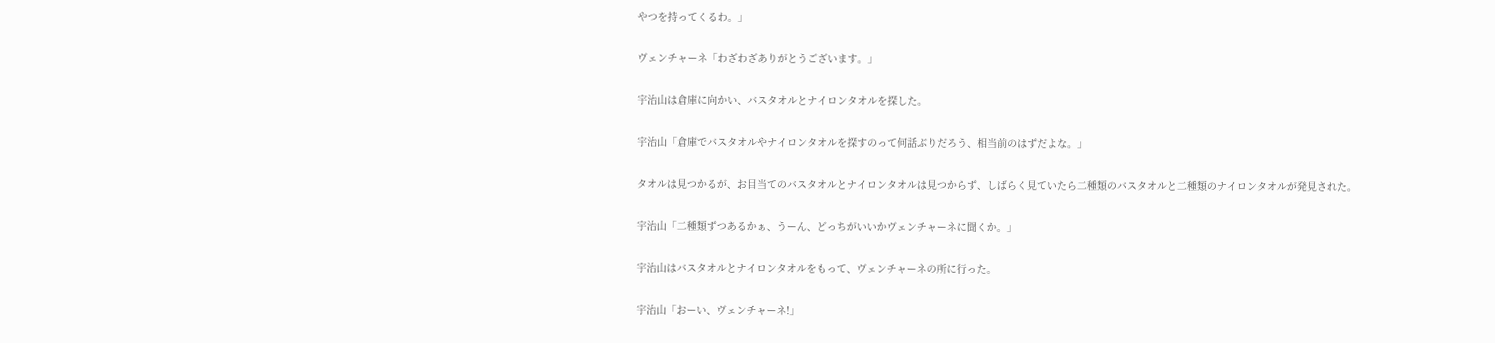やつを持ってくるわ。」

ヴェンチャーネ「わざわざありがとうございます。」

宇治山は倉庫に向かい、バスタオルとナイロンタオルを探した。

宇治山「倉庫でバスタオルやナイロンタオルを探すのって何話ぶりだろう、相当前のはずだよな。」

タオルは見つかるが、お目当てのバスタオルとナイロンタオルは見つからず、しばらく見ていたら二種類のバスタオルと二種類のナイロンタオルが発見された。

宇治山「二種類ずつあるかぁ、うーん、どっちがいいかヴェンチャーネに聞くか。」

宇治山はバスタオルとナイロンタオルをもって、ヴェンチャーネの所に行った。

宇治山「おーい、ヴェンチャーネ!」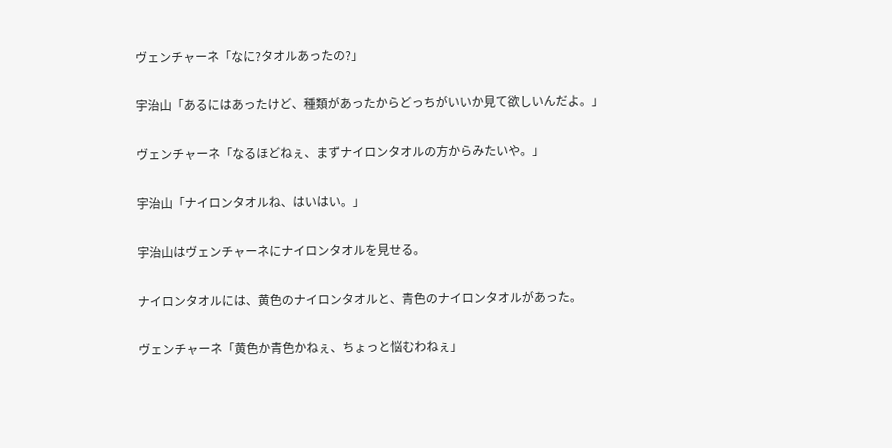ヴェンチャーネ「なに?タオルあったの?」

宇治山「あるにはあったけど、種類があったからどっちがいいか見て欲しいんだよ。」

ヴェンチャーネ「なるほどねぇ、まずナイロンタオルの方からみたいや。」

宇治山「ナイロンタオルね、はいはい。」

宇治山はヴェンチャーネにナイロンタオルを見せる。

ナイロンタオルには、黄色のナイロンタオルと、青色のナイロンタオルがあった。

ヴェンチャーネ「黄色か青色かねぇ、ちょっと悩むわねぇ」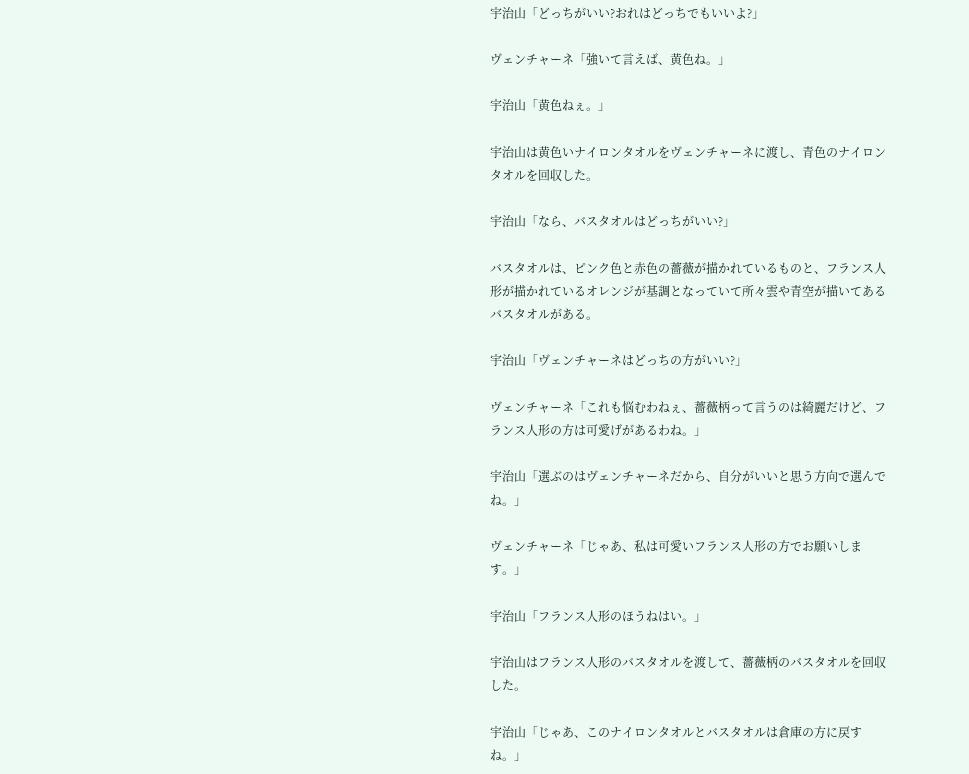宇治山「どっちがいい?おれはどっちでもいいよ?」

ヴェンチャーネ「強いて言えば、黄色ね。」

宇治山「黄色ねぇ。」

宇治山は黄色いナイロンタオルをヴェンチャーネに渡し、青色のナイロンタオルを回収した。

宇治山「なら、バスタオルはどっちがいい?」

バスタオルは、ピンク色と赤色の薔薇が描かれているものと、フランス人形が描かれているオレンジが基調となっていて所々雲や青空が描いてあるバスタオルがある。

宇治山「ヴェンチャーネはどっちの方がいい?」

ヴェンチャーネ「これも悩むわねぇ、薔薇柄って言うのは綺麗だけど、フランス人形の方は可愛げがあるわね。」

宇治山「選ぶのはヴェンチャーネだから、自分がいいと思う方向で選んでね。」

ヴェンチャーネ「じゃあ、私は可愛いフランス人形の方でお願いします。」

宇治山「フランス人形のほうねはい。」

宇治山はフランス人形のバスタオルを渡して、薔薇柄のバスタオルを回収した。

宇治山「じゃあ、このナイロンタオルとバスタオルは倉庫の方に戻すね。」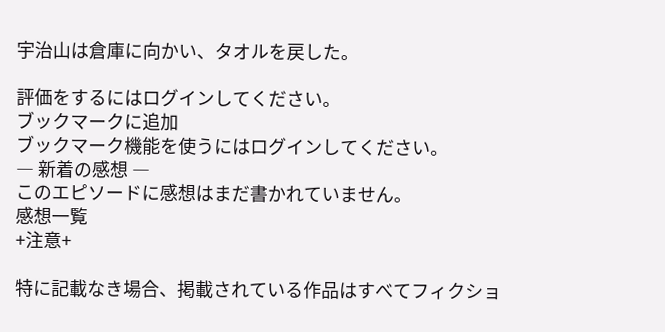宇治山は倉庫に向かい、タオルを戻した。

評価をするにはログインしてください。
ブックマークに追加
ブックマーク機能を使うにはログインしてください。
― 新着の感想 ―
このエピソードに感想はまだ書かれていません。
感想一覧
+注意+

特に記載なき場合、掲載されている作品はすべてフィクショ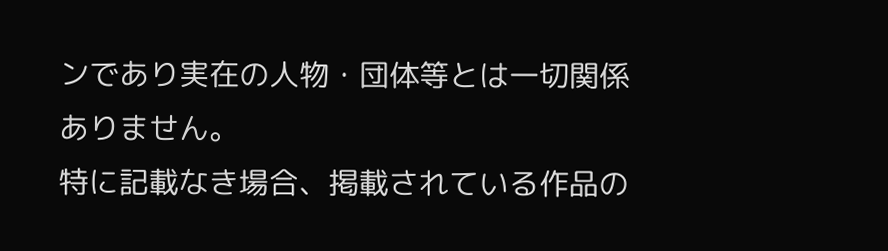ンであり実在の人物・団体等とは一切関係ありません。
特に記載なき場合、掲載されている作品の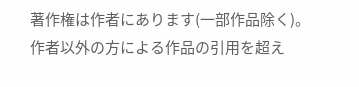著作権は作者にあります(一部作品除く)。
作者以外の方による作品の引用を超え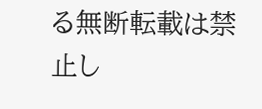る無断転載は禁止し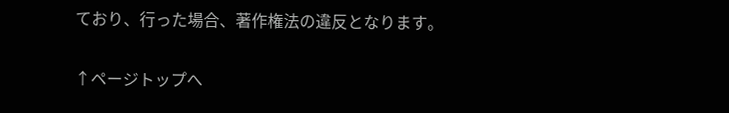ており、行った場合、著作権法の違反となります。

↑ページトップへ